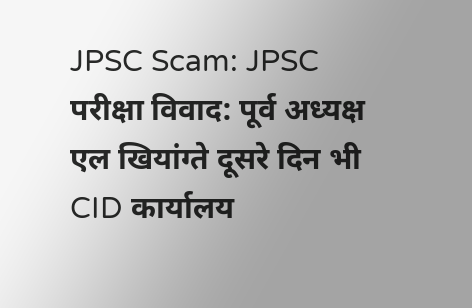JPSC Scam: JPSC परीक्षा विवाद: पूर्व अध्यक्ष एल खियांग्ते दूसरे दिन भी CID कार्यालय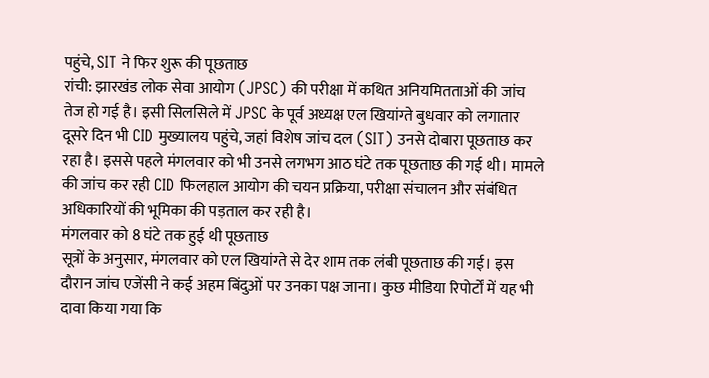पहुंचे, SIT ने फिर शुरू की पूछताछ
रांची: झारखंड लोक सेवा आयोग (JPSC) की परीक्षा में कथित अनियमितताओं की जांच तेज हो गई है। इसी सिलसिले में JPSC के पूर्व अध्यक्ष एल खियांग्ते बुधवार को लगातार दूसरे दिन भी CID मुख्यालय पहुंचे, जहां विशेष जांच दल (SIT) उनसे दोबारा पूछताछ कर रहा है। इससे पहले मंगलवार को भी उनसे लगभग आठ घंटे तक पूछताछ की गई थी। मामले की जांच कर रही CID फिलहाल आयोग की चयन प्रक्रिया, परीक्षा संचालन और संबंधित अधिकारियों की भूमिका की पड़ताल कर रही है।
मंगलवार को 8 घंटे तक हुई थी पूछताछ
सूत्रों के अनुसार, मंगलवार को एल खियांग्ते से देर शाम तक लंबी पूछताछ की गई। इस दौरान जांच एजेंसी ने कई अहम बिंदुओं पर उनका पक्ष जाना। कुछ मीडिया रिपोर्टों में यह भी दावा किया गया कि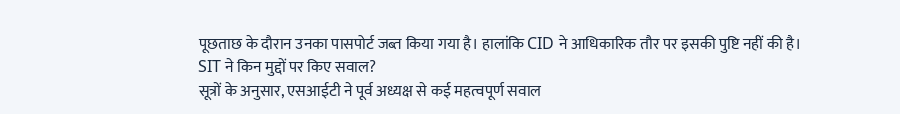पूछताछ के दौरान उनका पासपोर्ट जब्त किया गया है। हालांकि CID ने आधिकारिक तौर पर इसकी पुष्टि नहीं की है।
SIT ने किन मुद्दों पर किए सवाल?
सूत्रों के अनुसार, एसआईटी ने पूर्व अध्यक्ष से कई महत्वपूर्ण सवाल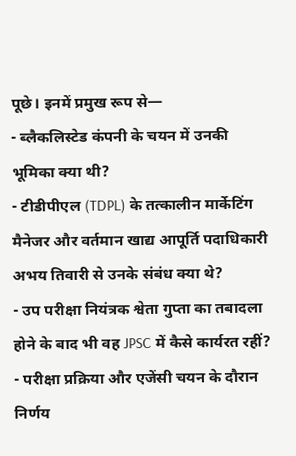पूछे। इनमें प्रमुख रूप से—
- ब्लैकलिस्टेड कंपनी के चयन में उनकी भूमिका क्या थी?
- टीडीपीएल (TDPL) के तत्कालीन मार्केटिंग मैनेजर और वर्तमान खाद्य आपूर्ति पदाधिकारी अभय तिवारी से उनके संबंध क्या थे?
- उप परीक्षा नियंत्रक श्वेता गुप्ता का तबादला होने के बाद भी वह JPSC में कैसे कार्यरत रहीं?
- परीक्षा प्रक्रिया और एजेंसी चयन के दौरान निर्णय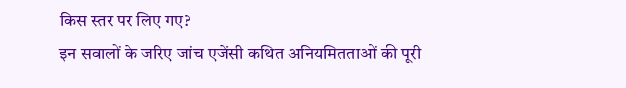किस स्तर पर लिए गए?
इन सवालों के जरिए जांच एजेंसी कथित अनियमितताओं की पूरी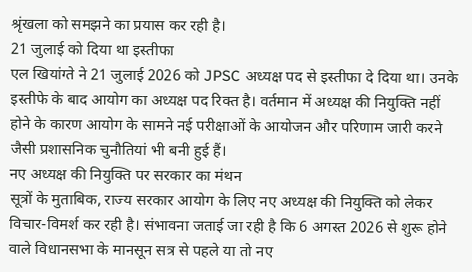श्रृंखला को समझने का प्रयास कर रही है।
21 जुलाई को दिया था इस्तीफा
एल खियांग्ते ने 21 जुलाई 2026 को JPSC अध्यक्ष पद से इस्तीफा दे दिया था। उनके इस्तीफे के बाद आयोग का अध्यक्ष पद रिक्त है। वर्तमान में अध्यक्ष की नियुक्ति नहीं होने के कारण आयोग के सामने नई परीक्षाओं के आयोजन और परिणाम जारी करने जैसी प्रशासनिक चुनौतियां भी बनी हुई हैं।
नए अध्यक्ष की नियुक्ति पर सरकार का मंथन
सूत्रों के मुताबिक, राज्य सरकार आयोग के लिए नए अध्यक्ष की नियुक्ति को लेकर विचार-विमर्श कर रही है। संभावना जताई जा रही है कि 6 अगस्त 2026 से शुरू होने वाले विधानसभा के मानसून सत्र से पहले या तो नए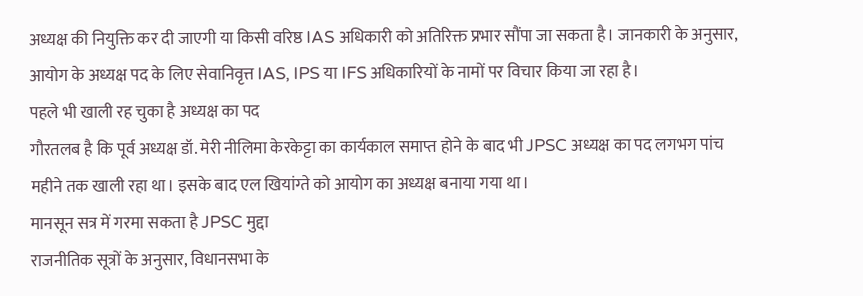अध्यक्ष की नियुक्ति कर दी जाएगी या किसी वरिष्ठ IAS अधिकारी को अतिरिक्त प्रभार सौंपा जा सकता है। जानकारी के अनुसार, आयोग के अध्यक्ष पद के लिए सेवानिवृत्त IAS, IPS या IFS अधिकारियों के नामों पर विचार किया जा रहा है।
पहले भी खाली रह चुका है अध्यक्ष का पद
गौरतलब है कि पूर्व अध्यक्ष डॉ. मेरी नीलिमा केरकेट्टा का कार्यकाल समाप्त होने के बाद भी JPSC अध्यक्ष का पद लगभग पांच महीने तक खाली रहा था। इसके बाद एल खियांग्ते को आयोग का अध्यक्ष बनाया गया था।
मानसून सत्र में गरमा सकता है JPSC मुद्दा
राजनीतिक सूत्रों के अनुसार, विधानसभा के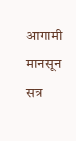आगामी मानसून सत्र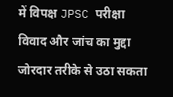में विपक्ष JPSC परीक्षा विवाद और जांच का मुद्दा जोरदार तरीके से उठा सकता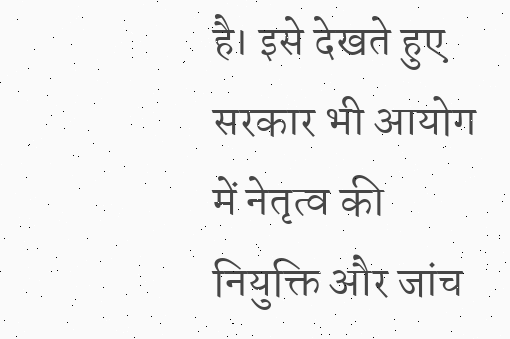है। इसे देखते हुए सरकार भी आयोग में नेतृत्व की नियुक्ति और जांच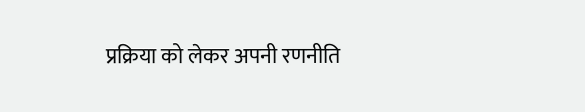प्रक्रिया को लेकर अपनी रणनीति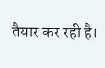तैयार कर रही है।